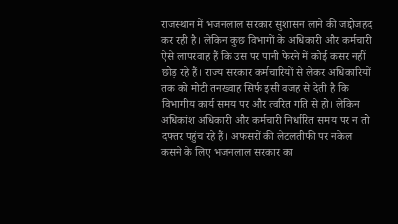राजस्थान में भजनलाल सरकार सुशासन लाने की जद्दोजहद कर रही है। लेकिन कुछ विभागों के अधिकारी और कर्मचारी ऐसे लापरवाह हैं कि उस पर पानी फेरने में कोई कसर नहीं छोड़ रहे हैं। राज्य सरकार कर्मचारियों से लेकर अधिकारियों तक को मोटी तनख्वाह सिर्फ इसी वजह से देती है कि विभागीय कार्य समय पर और त्वरित गति से हो। लेकिन अधिकांश अधिकारी और कर्मचारी निर्धारित समय पर न तो दफ्तर पहुंच रहे हैं। अफसरों की लेटलतीफी पर नकेल कसने के लिए भजनलाल सरकार का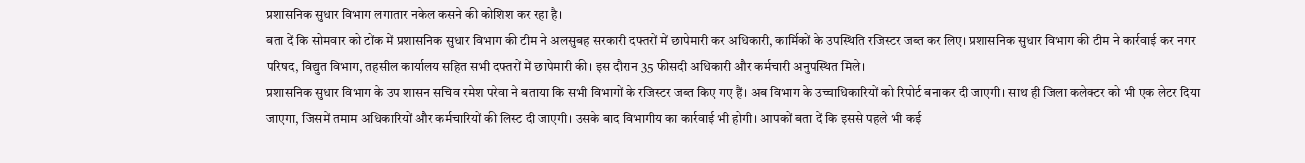प्रशासनिक सुधार विभाग लगातार नकेल कसने की कोशिश कर रहा है।
बता दें कि सोमवार को टोंक में प्रशासनिक सुधार विभाग की टीम ने अलसुबह सरकारी दफ्तरों में छापेमारी कर अधिकारी, कार्मिकों के उपस्थिति रजिस्टर जब्त कर लिए। प्रशासनिक सुधार विभाग की टीम ने कार्रवाई कर नगर परिषद, विद्युत विभाग, तहसील कार्यालय सहित सभी दफ्तरों में छापेमारी की। इस दौरान 35 फीसदी अधिकारी और कर्मचारी अनुपस्थित मिले।
प्रशासनिक सुधार विभाग के उप शासन सचिव रमेश परेवा ने बताया कि सभी विभागों के रजिस्टर जब्त किए गए हैं। अब विभाग के उच्चाधिकारियों को रिपोर्ट बनाकर दी जाएगी। साथ ही जिला कलेक्टर को भी एक लेटर दिया जाएगा, जिसमें तमाम अधिकारियों और कर्मचारियों की लिस्ट दी जाएगी। उसके बाद विभागीय का कार्रवाई भी होगी। आपकों बता दें कि इससे पहले भी कई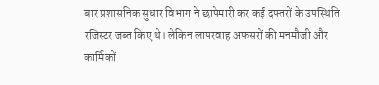बार प्रशासनिक सुधार विभाग ने छापेमारी कर कई दफ्तरों के उपस्थिति रजिस्टर जब्त किए थे। लेकिन लापरवाह अफसरों की मनमौजी और कार्मिकों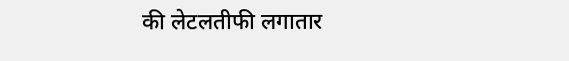की लेटलतीफी लगातार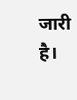जारी है।